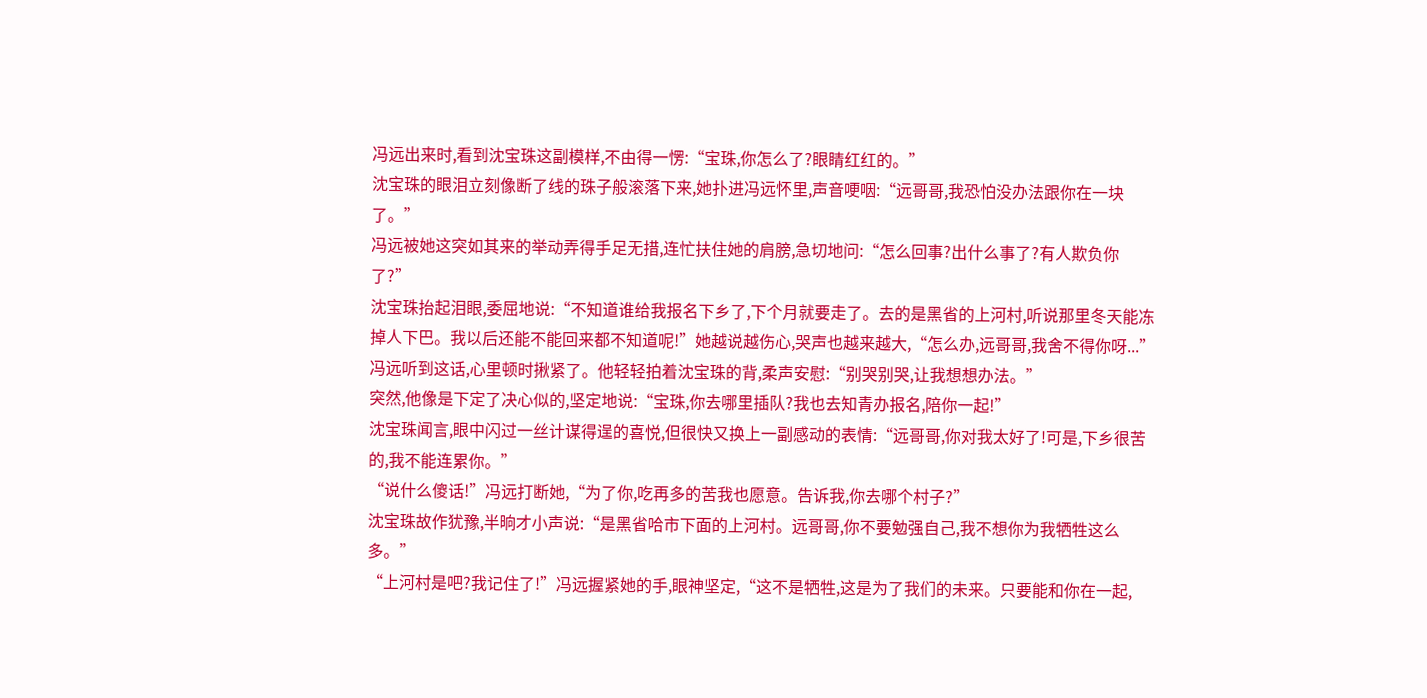冯远出来时,看到沈宝珠这副模样,不由得一愣:“宝珠,你怎么了?眼睛红红的。”
沈宝珠的眼泪立刻像断了线的珠子般滚落下来,她扑进冯远怀里,声音哽咽:“远哥哥,我恐怕没办法跟你在一块了。”
冯远被她这突如其来的举动弄得手足无措,连忙扶住她的肩膀,急切地问:“怎么回事?出什么事了?有人欺负你了?”
沈宝珠抬起泪眼,委屈地说:“不知道谁给我报名下乡了,下个月就要走了。去的是黑省的上河村,听说那里冬天能冻掉人下巴。我以后还能不能回来都不知道呢!”她越说越伤心,哭声也越来越大,“怎么办,远哥哥,我舍不得你呀...”
冯远听到这话,心里顿时揪紧了。他轻轻拍着沈宝珠的背,柔声安慰:“别哭别哭,让我想想办法。”
突然,他像是下定了决心似的,坚定地说:“宝珠,你去哪里插队?我也去知青办报名,陪你一起!”
沈宝珠闻言,眼中闪过一丝计谋得逞的喜悦,但很快又换上一副感动的表情:“远哥哥,你对我太好了!可是,下乡很苦的,我不能连累你。”
“说什么傻话!”冯远打断她,“为了你,吃再多的苦我也愿意。告诉我,你去哪个村子?”
沈宝珠故作犹豫,半晌才小声说:“是黑省哈市下面的上河村。远哥哥,你不要勉强自己,我不想你为我牺牲这么多。”
“上河村是吧?我记住了!”冯远握紧她的手,眼神坚定,“这不是牺牲,这是为了我们的未来。只要能和你在一起,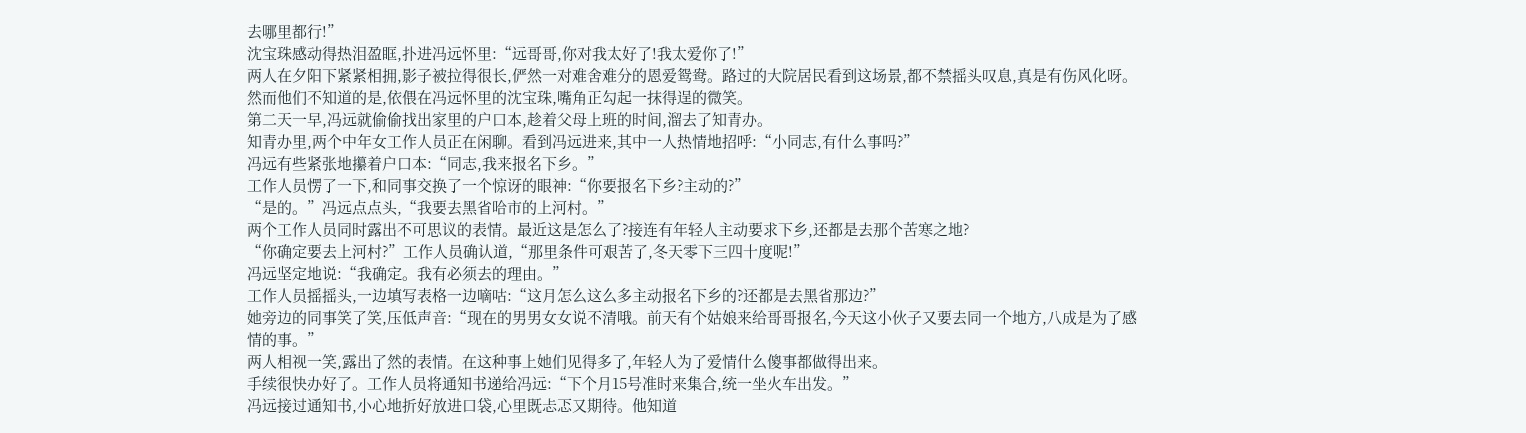去哪里都行!”
沈宝珠感动得热泪盈眶,扑进冯远怀里:“远哥哥,你对我太好了!我太爱你了!”
两人在夕阳下紧紧相拥,影子被拉得很长,俨然一对难舍难分的恩爱鸳鸯。路过的大院居民看到这场景,都不禁摇头叹息,真是有伤风化呀。
然而他们不知道的是,依偎在冯远怀里的沈宝珠,嘴角正勾起一抹得逞的微笑。
第二天一早,冯远就偷偷找出家里的户口本,趁着父母上班的时间,溜去了知青办。
知青办里,两个中年女工作人员正在闲聊。看到冯远进来,其中一人热情地招呼:“小同志,有什么事吗?”
冯远有些紧张地攥着户口本:“同志,我来报名下乡。”
工作人员愣了一下,和同事交换了一个惊讶的眼神:“你要报名下乡?主动的?”
“是的。”冯远点点头,“我要去黑省哈市的上河村。”
两个工作人员同时露出不可思议的表情。最近这是怎么了?接连有年轻人主动要求下乡,还都是去那个苦寒之地?
“你确定要去上河村?”工作人员确认道,“那里条件可艰苦了,冬天零下三四十度呢!”
冯远坚定地说:“我确定。我有必须去的理由。”
工作人员摇摇头,一边填写表格一边嘀咕:“这月怎么这么多主动报名下乡的?还都是去黑省那边?”
她旁边的同事笑了笑,压低声音:“现在的男男女女说不清哦。前天有个姑娘来给哥哥报名,今天这小伙子又要去同一个地方,八成是为了感情的事。”
两人相视一笑,露出了然的表情。在这种事上她们见得多了,年轻人为了爱情什么傻事都做得出来。
手续很快办好了。工作人员将通知书递给冯远:“下个月15号准时来集合,统一坐火车出发。”
冯远接过通知书,小心地折好放进口袋,心里既忐忑又期待。他知道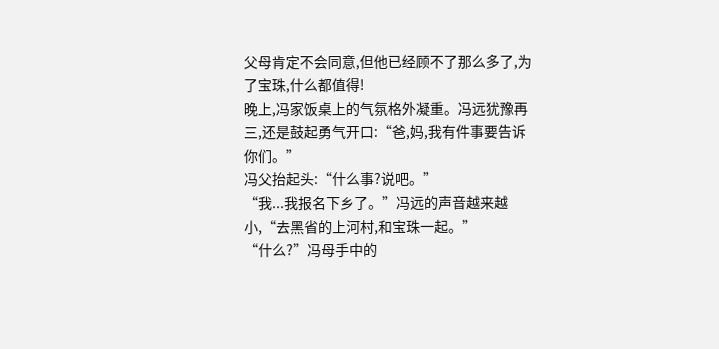父母肯定不会同意,但他已经顾不了那么多了,为了宝珠,什么都值得!
晚上,冯家饭桌上的气氛格外凝重。冯远犹豫再三,还是鼓起勇气开口:“爸,妈,我有件事要告诉你们。”
冯父抬起头:“什么事?说吧。”
“我...我报名下乡了。”冯远的声音越来越小,“去黑省的上河村,和宝珠一起。”
“什么?”冯母手中的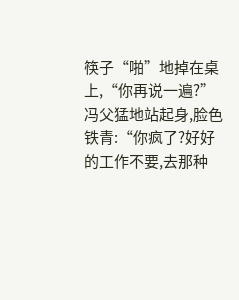筷子“啪”地掉在桌上,“你再说一遍?”
冯父猛地站起身,脸色铁青:“你疯了?好好的工作不要,去那种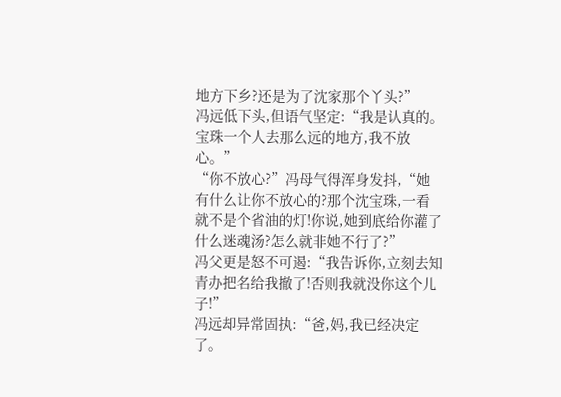地方下乡?还是为了沈家那个丫头?”
冯远低下头,但语气坚定:“我是认真的。宝珠一个人去那么远的地方,我不放心。”
“你不放心?”冯母气得浑身发抖,“她有什么让你不放心的?那个沈宝珠,一看就不是个省油的灯!你说,她到底给你灌了什么迷魂汤?怎么就非她不行了?”
冯父更是怒不可遏:“我告诉你,立刻去知青办把名给我撤了!否则我就没你这个儿子!”
冯远却异常固执:“爸,妈,我已经决定了。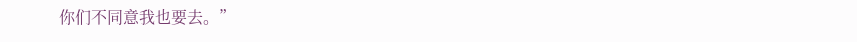你们不同意我也要去。”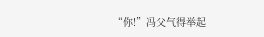“你!”冯父气得举起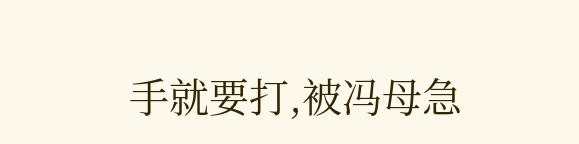手就要打,被冯母急